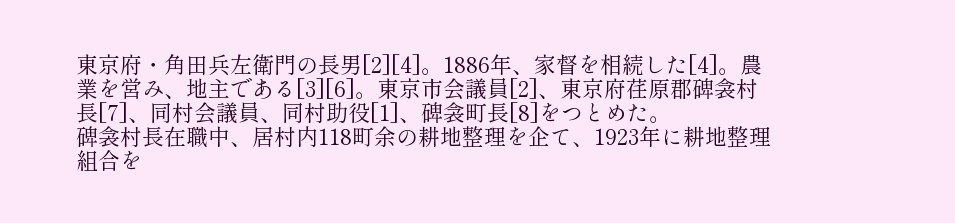東京府・角田兵左衛門の長男[2][4]。1886年、家督を相続した[4]。農業を営み、地主である[3][6]。東京市会議員[2]、東京府荏原郡碑衾村長[7]、同村会議員、同村助役[1]、碑衾町長[8]をつとめた。
碑衾村長在職中、居村内118町余の耕地整理を企て、1923年に耕地整理組合を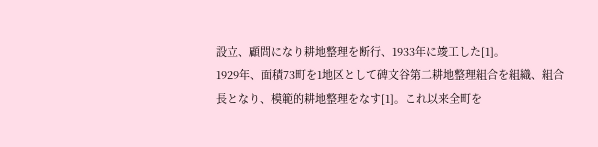設立、顧問になり耕地整理を断行、1933年に竣工した[1]。
1929年、面積73町を1地区として碑文谷第二耕地整理組合を組織、組合長となり、模範的耕地整理をなす[1]。これ以来全町を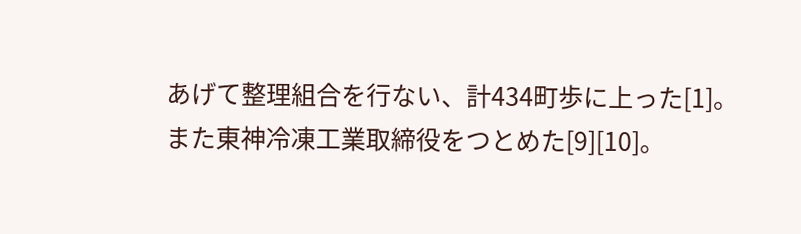あげて整理組合を行ない、計434町歩に上った[1]。
また東神冷凍工業取締役をつとめた[9][10]。